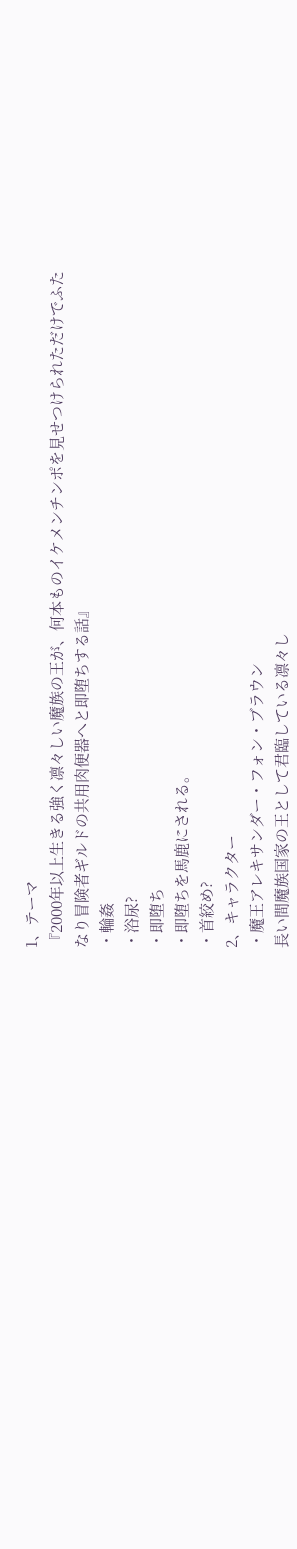1、テーマ
『2000年以上生きる強く凛々しい魔族の王が、何本ものイケメンチンポを見せつけられただけでふたなり冒険者ギルドの共用肉便器へと即堕ちする話』
・輪姦
・浴尿?
・即堕ち
・即堕ちを馬鹿にされる。
・首絞め?
2、キャラクター
・魔王アレキサンダー・フォン・ブラウン
長い間魔族国家の王として君臨している凛々し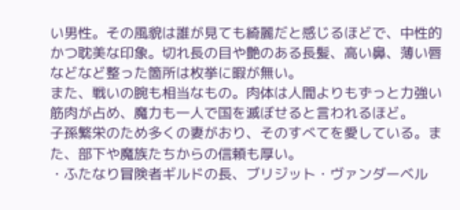い男性。その風貌は誰が見ても綺麗だと感じるほどで、中性的かつ耽美な印象。切れ長の目や艶のある長髪、高い鼻、薄い唇などなど整った箇所は枚挙に暇が無い。
また、戦いの腕も相当なもの。肉体は人間よりもずっと力強い筋肉が占め、魔力も一人で国を滅ぼせると言われるほど。
子孫繁栄のため多くの妻がおり、そのすべてを愛している。また、部下や魔族たちからの信頼も厚い。
・ふたなり冒険者ギルドの長、ブリジット・ヴァンダーベル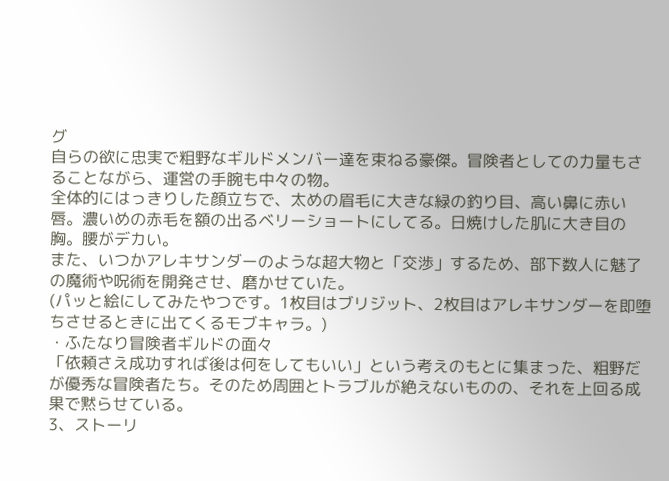グ
自らの欲に忠実で粗野なギルドメンバー達を束ねる豪傑。冒険者としての力量もさることながら、運営の手腕も中々の物。
全体的にはっきりした顔立ちで、太めの眉毛に大きな緑の釣り目、高い鼻に赤い唇。濃いめの赤毛を額の出るベリーショートにしてる。日焼けした肌に大き目の胸。腰がデカい。
また、いつかアレキサンダーのような超大物と「交渉」するため、部下数人に魅了の魔術や呪術を開発させ、磨かせていた。
(パッと絵にしてみたやつです。1枚目はブリジット、2枚目はアレキサンダーを即堕ちさせるときに出てくるモブキャラ。)
・ふたなり冒険者ギルドの面々
「依頼さえ成功すれば後は何をしてもいい」という考えのもとに集まった、粗野だが優秀な冒険者たち。そのため周囲とトラブルが絶えないものの、それを上回る成果で黙らせている。
3、ストーリ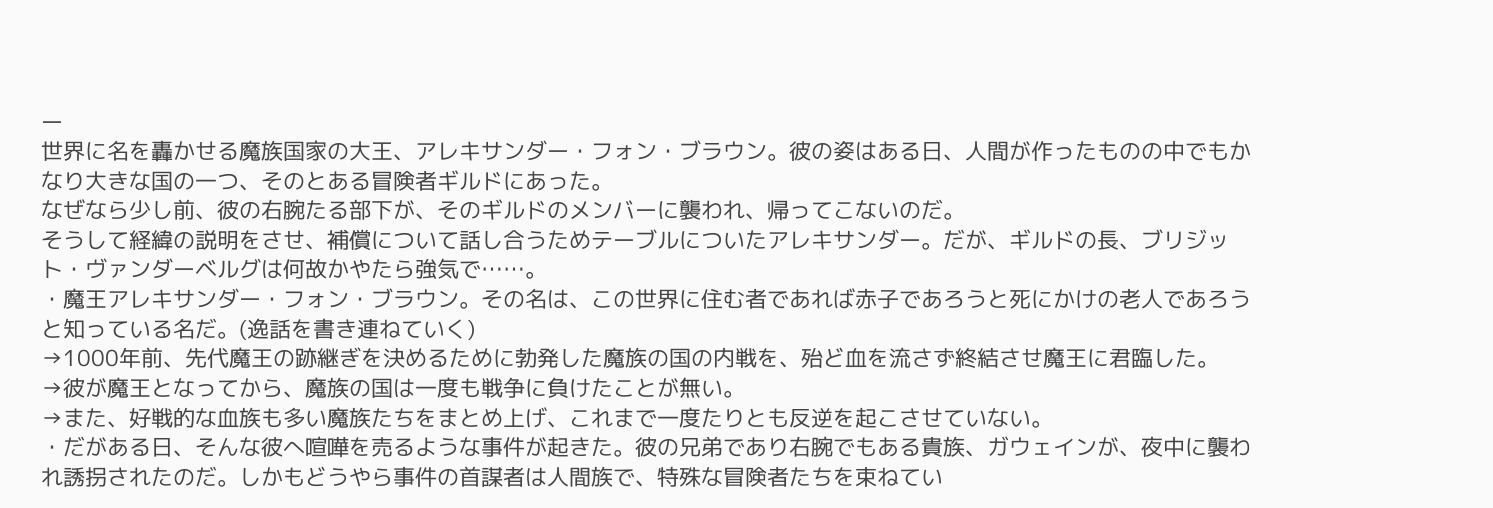ー
世界に名を轟かせる魔族国家の大王、アレキサンダー・フォン・ブラウン。彼の姿はある日、人間が作ったものの中でもかなり大きな国の一つ、そのとある冒険者ギルドにあった。
なぜなら少し前、彼の右腕たる部下が、そのギルドのメンバーに襲われ、帰ってこないのだ。
そうして経緯の説明をさせ、補償について話し合うためテーブルについたアレキサンダー。だが、ギルドの長、ブリジット・ヴァンダーベルグは何故かやたら強気で……。
・魔王アレキサンダー・フォン・ブラウン。その名は、この世界に住む者であれば赤子であろうと死にかけの老人であろうと知っている名だ。(逸話を書き連ねていく)
→1000年前、先代魔王の跡継ぎを決めるために勃発した魔族の国の内戦を、殆ど血を流さず終結させ魔王に君臨した。
→彼が魔王となってから、魔族の国は一度も戦争に負けたことが無い。
→また、好戦的な血族も多い魔族たちをまとめ上げ、これまで一度たりとも反逆を起こさせていない。
・だがある日、そんな彼へ喧嘩を売るような事件が起きた。彼の兄弟であり右腕でもある貴族、ガウェインが、夜中に襲われ誘拐されたのだ。しかもどうやら事件の首謀者は人間族で、特殊な冒険者たちを束ねてい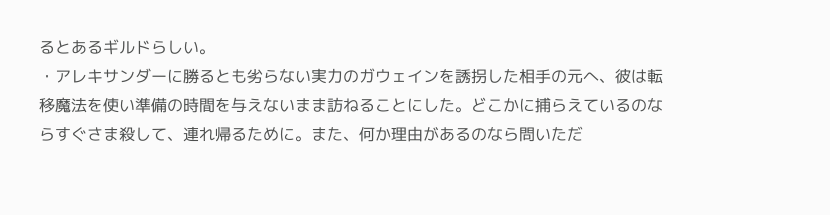るとあるギルドらしい。
・アレキサンダーに勝るとも劣らない実力のガウェインを誘拐した相手の元へ、彼は転移魔法を使い準備の時間を与えないまま訪ねることにした。どこかに捕らえているのならすぐさま殺して、連れ帰るために。また、何か理由があるのなら問いただ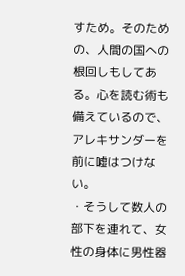すため。そのための、人間の国への根回しもしてある。心を読む術も備えているので、アレキサンダーを前に嘘はつけない。
・そうして数人の部下を連れて、女性の身体に男性器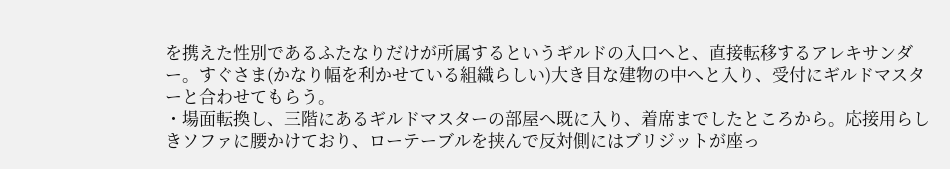を携えた性別であるふたなりだけが所属するというギルドの入口へと、直接転移するアレキサンダー。すぐさま(かなり幅を利かせている組織らしい)大き目な建物の中へと入り、受付にギルドマスターと合わせてもらう。
・場面転換し、三階にあるギルドマスターの部屋へ既に入り、着席までしたところから。応接用らしきソファに腰かけており、ローテーブルを挟んで反対側にはブリジットが座っ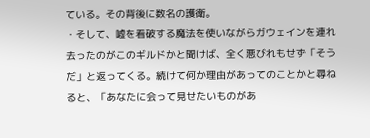ている。その背後に数名の護衛。
・そして、嘘を看破する魔法を使いながらガウェインを連れ去ったのがこのギルドかと聞けば、全く悪びれもせず「そうだ」と返ってくる。続けて何か理由があってのことかと尋ねると、「あなたに会って見せたいものがあ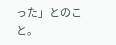った」とのこと。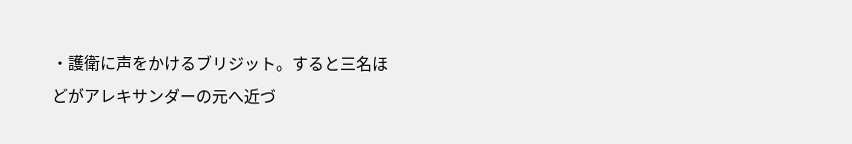・護衛に声をかけるブリジット。すると三名ほどがアレキサンダーの元へ近づ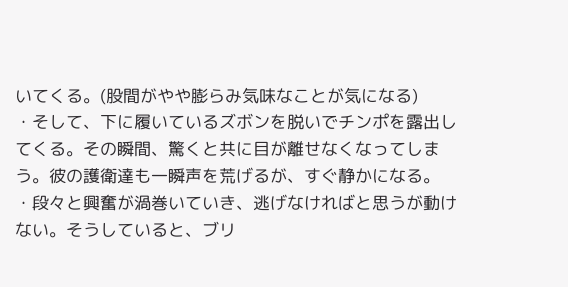いてくる。(股間がやや膨らみ気味なことが気になる)
・そして、下に履いているズボンを脱いでチンポを露出してくる。その瞬間、驚くと共に目が離せなくなってしまう。彼の護衛達も一瞬声を荒げるが、すぐ静かになる。
・段々と興奮が渦巻いていき、逃げなければと思うが動けない。そうしていると、ブリ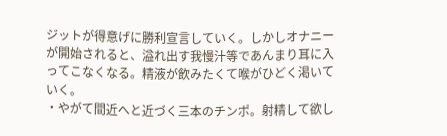ジットが得意げに勝利宣言していく。しかしオナニーが開始されると、溢れ出す我慢汁等であんまり耳に入ってこなくなる。精液が飲みたくて喉がひどく渇いていく。
・やがて間近へと近づく三本のチンポ。射精して欲し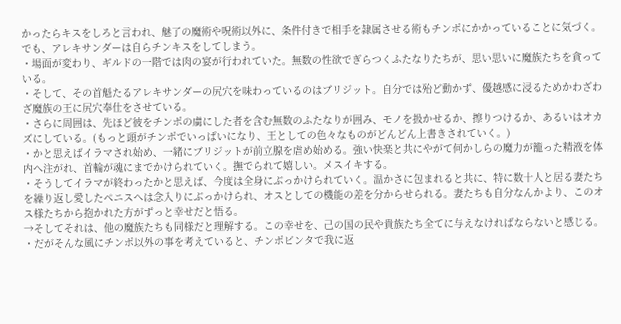かったらキスをしろと言われ、魅了の魔術や呪術以外に、条件付きで相手を隷属させる術もチンポにかかっていることに気づく。でも、アレキサンダーは自らチンキスをしてしまう。
・場面が変わり、ギルドの一階では肉の宴が行われていた。無数の性欲でぎらつくふたなりたちが、思い思いに魔族たちを貪っている。
・そして、その首魁たるアレキサンダーの尻穴を味わっているのはブリジット。自分では殆ど動かず、優越感に浸るためかわざわざ魔族の王に尻穴奉仕をさせている。
・さらに周囲は、先ほど彼をチンポの虜にした者を含む無数のふたなりが囲み、モノを扱かせるか、擦りつけるか、あるいはオカズにしている。(もっと頭がチンポでいっぱいになり、王としての色々なものがどんどん上書きされていく。)
・かと思えばイラマされ始め、一緒にブリジットが前立腺を虐め始める。強い快楽と共にやがて何かしらの魔力が籠った精液を体内へ注がれ、首輪が魂にまでかけられていく。撫でられて嬉しい。メスイキする。
・そうしてイラマが終わったかと思えば、今度は全身にぶっかけられていく。温かさに包まれると共に、特に数十人と居る妻たちを繰り返し愛したペニスへは念入りにぶっかけられ、オスとしての機能の差を分からせられる。妻たちも自分なんかより、このオス様たちから抱かれた方がずっと幸せだと悟る。
→そしてそれは、他の魔族たちも同様だと理解する。この幸せを、己の国の民や貴族たち全てに与えなければならないと感じる。
・だがそんな風にチンポ以外の事を考えていると、チンポビンタで我に返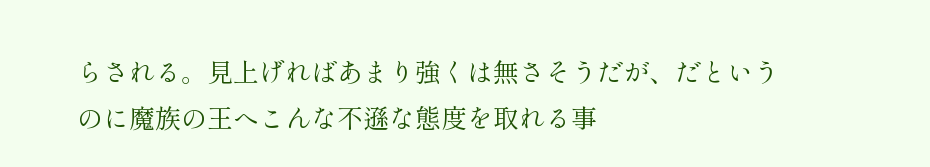らされる。見上げればあまり強くは無さそうだが、だというのに魔族の王へこんな不遜な態度を取れる事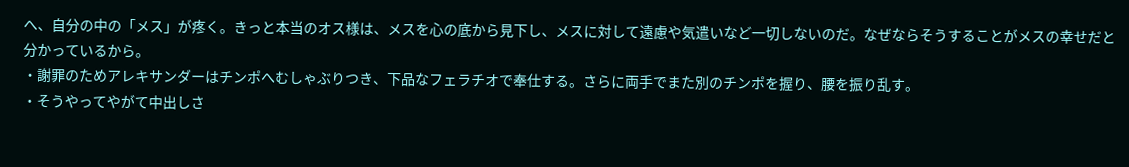へ、自分の中の「メス」が疼く。きっと本当のオス様は、メスを心の底から見下し、メスに対して遠慮や気遣いなど一切しないのだ。なぜならそうすることがメスの幸せだと分かっているから。
・謝罪のためアレキサンダーはチンポへむしゃぶりつき、下品なフェラチオで奉仕する。さらに両手でまた別のチンポを握り、腰を振り乱す。
・そうやってやがて中出しさ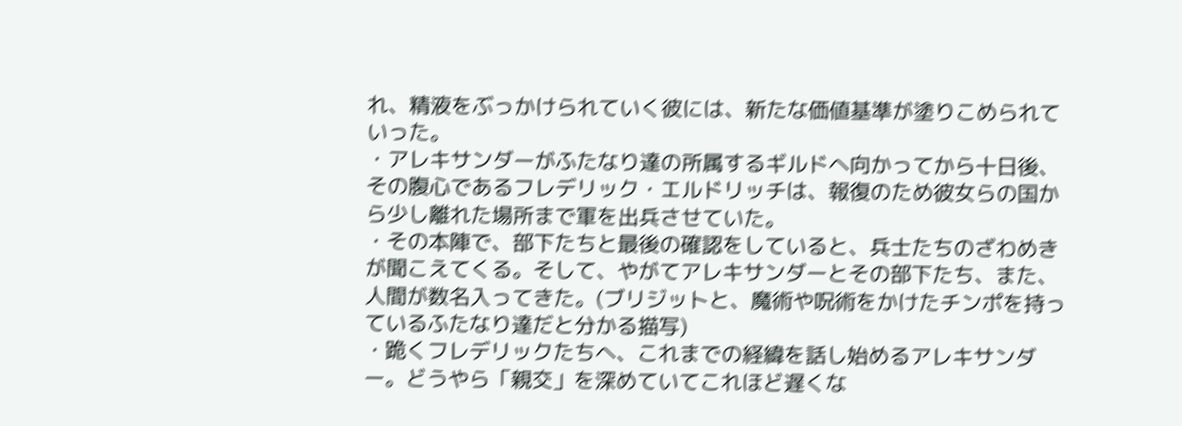れ、精液をぶっかけられていく彼には、新たな価値基準が塗りこめられていった。
・アレキサンダーがふたなり達の所属するギルドへ向かってから十日後、その腹心であるフレデリック・エルドリッチは、報復のため彼女らの国から少し離れた場所まで軍を出兵させていた。
・その本陣で、部下たちと最後の確認をしていると、兵士たちのざわめきが聞こえてくる。そして、やがてアレキサンダーとその部下たち、また、人間が数名入ってきた。(ブリジットと、魔術や呪術をかけたチンポを持っているふたなり達だと分かる描写)
・跪くフレデリックたちへ、これまでの経緯を話し始めるアレキサンダー。どうやら「親交」を深めていてこれほど遅くな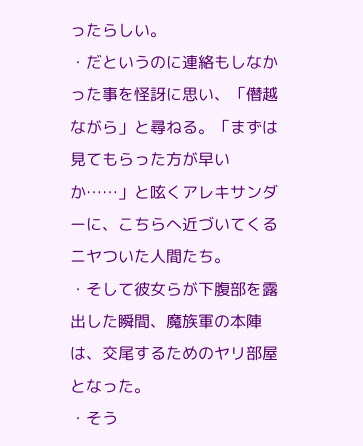ったらしい。
・だというのに連絡もしなかった事を怪訝に思い、「僭越ながら」と尋ねる。「まずは見てもらった方が早いか……」と呟くアレキサンダーに、こちらへ近づいてくるニヤついた人間たち。
・そして彼女らが下腹部を露出した瞬間、魔族軍の本陣は、交尾するためのヤリ部屋となった。
・そう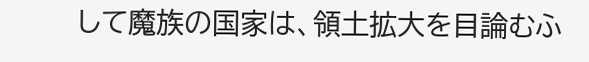して魔族の国家は、領土拡大を目論むふ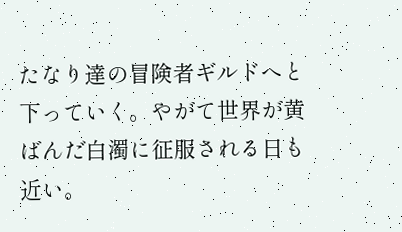たなり達の冒険者ギルドへと下っていく。やがて世界が黄ばんだ白濁に征服される日も近い。